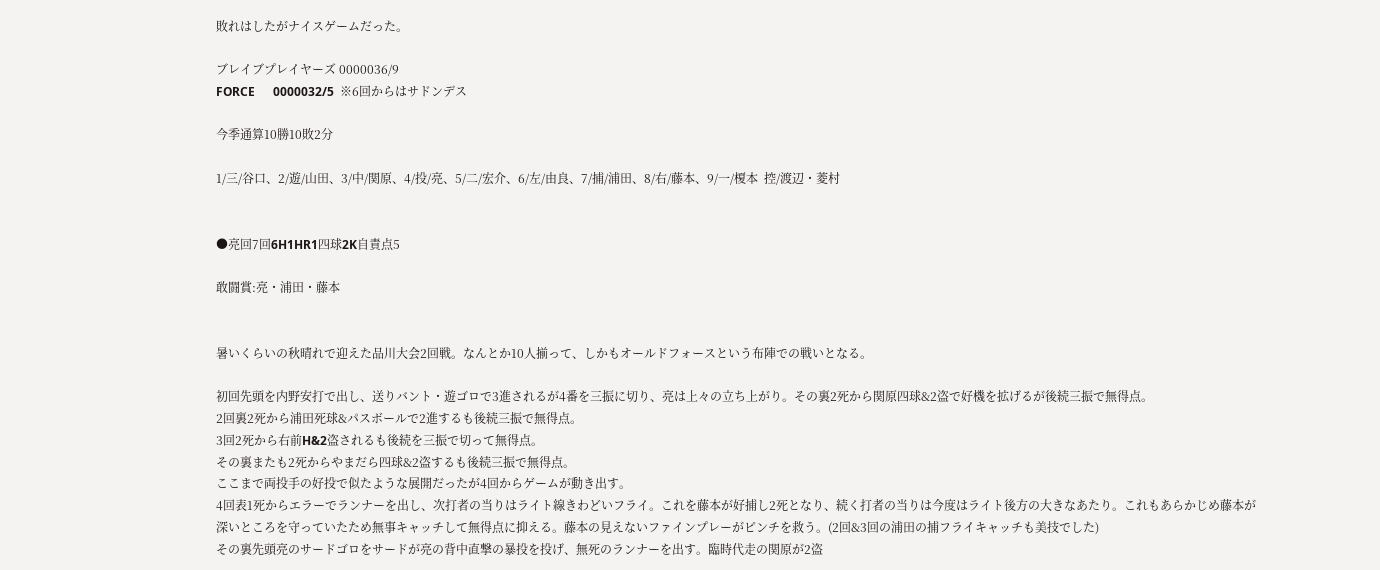敗れはしたがナイスゲームだった。

ブレイブプレイヤーズ 0000036/9
FORCE      0000032/5  ※6回からはサドンデス

今季通算10勝10敗2分

1/三/谷口、2/遊/山田、3/中/関原、4/投/亮、5/二/宏介、6/左/由良、7/捕/浦田、8/右/藤本、9/一/榎本  控/渡辺・菱村


●亮回7回6H1HR1四球2K自責点5

敢闘賞:亮・浦田・藤本


暑いくらいの秋晴れで迎えた品川大会2回戦。なんとか10人揃って、しかもオールドフォースという布陣での戦いとなる。

初回先頭を内野安打で出し、送りバント・遊ゴロで3進されるが4番を三振に切り、亮は上々の立ち上がり。その裏2死から関原四球&2盗で好機を拡げるが後続三振で無得点。
2回裏2死から浦田死球&パスボールで2進するも後続三振で無得点。
3回2死から右前H&2盗されるも後続を三振で切って無得点。
その裏またも2死からやまだら四球&2盗するも後続三振で無得点。
ここまで両投手の好投で似たような展開だったが4回からゲームが動き出す。
4回表1死からエラーでランナーを出し、次打者の当りはライト線きわどいフライ。これを藤本が好捕し2死となり、続く打者の当りは今度はライト後方の大きなあたり。これもあらかじめ藤本が
深いところを守っていたため無事キャッチして無得点に抑える。藤本の見えないファインプレーがピンチを救う。(2回&3回の浦田の捕フライキャッチも美技でした)
その裏先頭亮のサードゴロをサードが亮の背中直撃の暴投を投げ、無死のランナーを出す。臨時代走の関原が2盗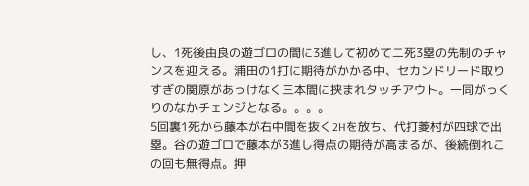し、1死後由良の遊ゴロの間に3進して初めて二死3塁の先制のチャンスを迎える。浦田の1打に期待がかかる中、セカンドリード取りすぎの関原があっけなく三本間に挟まれタッチアウト。一同がっくりのなかチェンジとなる。。。。
5回裏1死から藤本が右中間を抜く2Hを放ち、代打菱村が四球で出塁。谷の遊ゴロで藤本が3進し得点の期待が高まるが、後続倒れこの回も無得点。押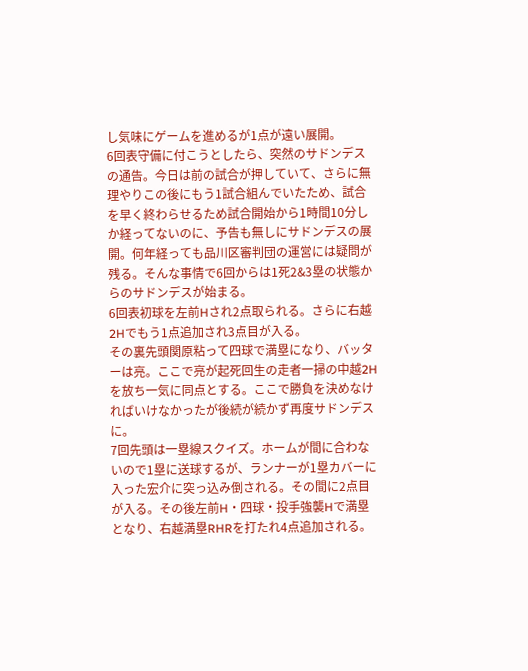し気味にゲームを進めるが1点が遠い展開。
6回表守備に付こうとしたら、突然のサドンデスの通告。今日は前の試合が押していて、さらに無理やりこの後にもう1試合組んでいたため、試合を早く終わらせるため試合開始から1時間10分しか経ってないのに、予告も無しにサドンデスの展開。何年経っても品川区審判団の運営には疑問が残る。そんな事情で6回からは1死2&3塁の状態からのサドンデスが始まる。
6回表初球を左前Hされ2点取られる。さらに右越2Hでもう1点追加され3点目が入る。
その裏先頭関原粘って四球で満塁になり、バッターは亮。ここで亮が起死回生の走者一掃の中越2Hを放ち一気に同点とする。ここで勝負を決めなければいけなかったが後続が続かず再度サドンデスに。
7回先頭は一塁線スクイズ。ホームが間に合わないので1塁に送球するが、ランナーが1塁カバーに入った宏介に突っ込み倒される。その間に2点目が入る。その後左前H・四球・投手強襲Hで満塁となり、右越満塁RHRを打たれ4点追加される。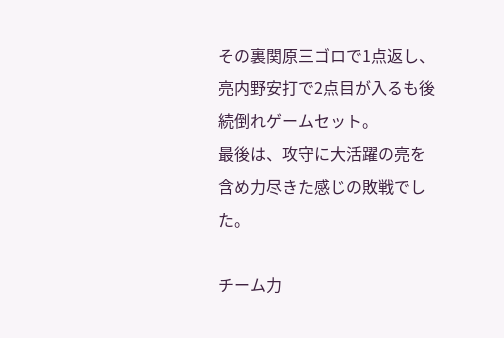その裏関原三ゴロで1点返し、亮内野安打で2点目が入るも後続倒れゲームセット。
最後は、攻守に大活躍の亮を含め力尽きた感じの敗戦でした。

チーム力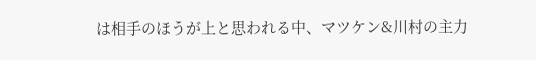は相手のほうが上と思われる中、マツケン&川村の主力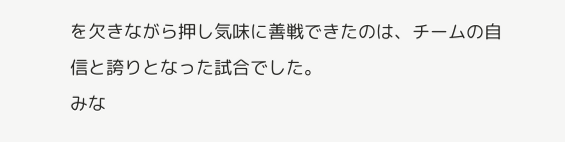を欠きながら押し気味に善戦できたのは、チームの自信と誇りとなった試合でした。
みな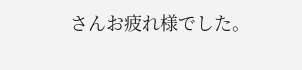さんお疲れ様でした。